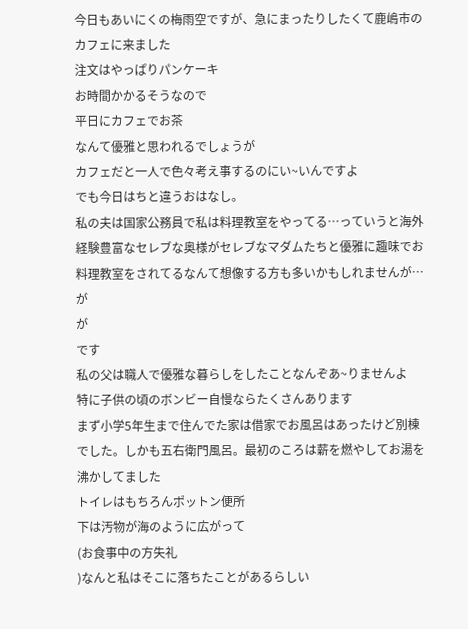今日もあいにくの梅雨空ですが、急にまったりしたくて鹿嶋市のカフェに来ました
注文はやっぱりパンケーキ
お時間かかるそうなので
平日にカフェでお茶
なんて優雅と思われるでしょうが
カフェだと一人で色々考え事するのにい~いんですよ
でも今日はちと違うおはなし。
私の夫は国家公務員で私は料理教室をやってる…っていうと海外経験豊富なセレブな奥様がセレブなマダムたちと優雅に趣味でお料理教室をされてるなんて想像する方も多いかもしれませんが…
が
が
です
私の父は職人で優雅な暮らしをしたことなんぞあ~りませんよ
特に子供の頃のボンビー自慢ならたくさんあります
まず小学5年生まで住んでた家は借家でお風呂はあったけど別棟でした。しかも五右衛門風呂。最初のころは薪を燃やしてお湯を沸かしてました
トイレはもちろんポットン便所
下は汚物が海のように広がって
(お食事中の方失礼
)なんと私はそこに落ちたことがあるらしい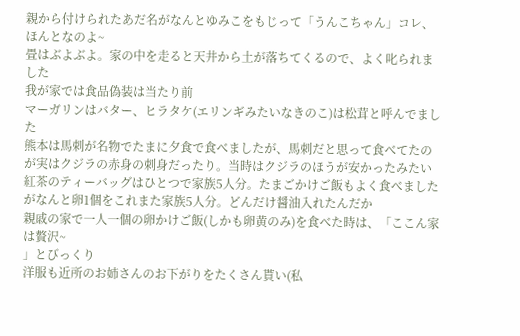親から付けられたあだ名がなんとゆみこをもじって「うんこちゃん」コレ、ほんとなのよ~
畳はぶよぶよ。家の中を走ると天井から土が落ちてくるので、よく叱られました
我が家では食品偽装は当たり前
マーガリンはバター、ヒラタケ(エリンギみたいなきのこ)は松茸と呼んでました
熊本は馬刺が名物でたまに夕食で食べましたが、馬刺だと思って食べてたのが実はクジラの赤身の刺身だったり。当時はクジラのほうが安かったみたい
紅茶のティーバッグはひとつで家族5人分。たまごかけご飯もよく食べましたがなんと卵1個をこれまた家族5人分。どんだけ醤油入れたんだか
親戚の家で一人一個の卵かけご飯(しかも卵黄のみ)を食べた時は、「ここん家は贅沢~
」とびっくり
洋服も近所のお姉さんのお下がりをたくさん貰い(私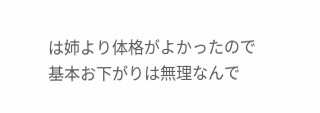は姉より体格がよかったので基本お下がりは無理なんで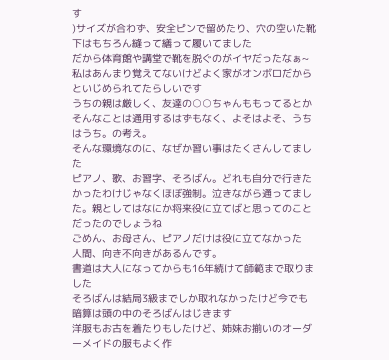す
)サイズが合わず、安全ピンで留めたり、穴の空いた靴下はもちろん縫って繕って履いてました
だから体育館や講堂で靴を脱ぐのがイヤだったなぁ~
私はあんまり覚えてないけどよく家がオンボロだからといじめられてたらしいです
うちの親は厳しく、友達の○○ちゃんももってるとかそんなことは通用するはずもなく、よそはよそ、うちはうち。の考え。
そんな環境なのに、なぜか習い事はたくさんしてました
ピアノ、歌、お習字、そろばん。どれも自分で行きたかったわけじゃなくほぼ強制。泣きながら通ってました。親としてはなにか将来役に立てばと思ってのことだったのでしょうね
ごめん、お母さん、ピアノだけは役に立てなかった
人間、向き不向きがあるんです。
書道は大人になってからも16年続けて師範まで取りました
そろばんは結局3級までしか取れなかったけど今でも暗算は頭の中のそろばんはじきます
洋服もお古を着たりもしたけど、姉妹お揃いのオーダーメイドの服もよく作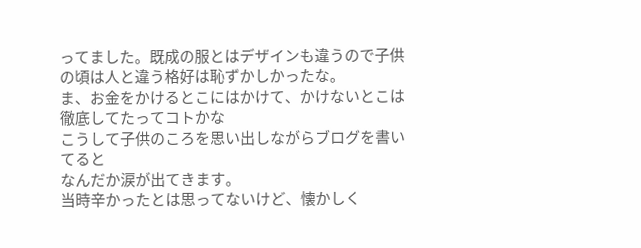ってました。既成の服とはデザインも違うので子供の頃は人と違う格好は恥ずかしかったな。
ま、お金をかけるとこにはかけて、かけないとこは徹底してたってコトかな
こうして子供のころを思い出しながらブログを書いてると
なんだか涙が出てきます。
当時辛かったとは思ってないけど、懐かしく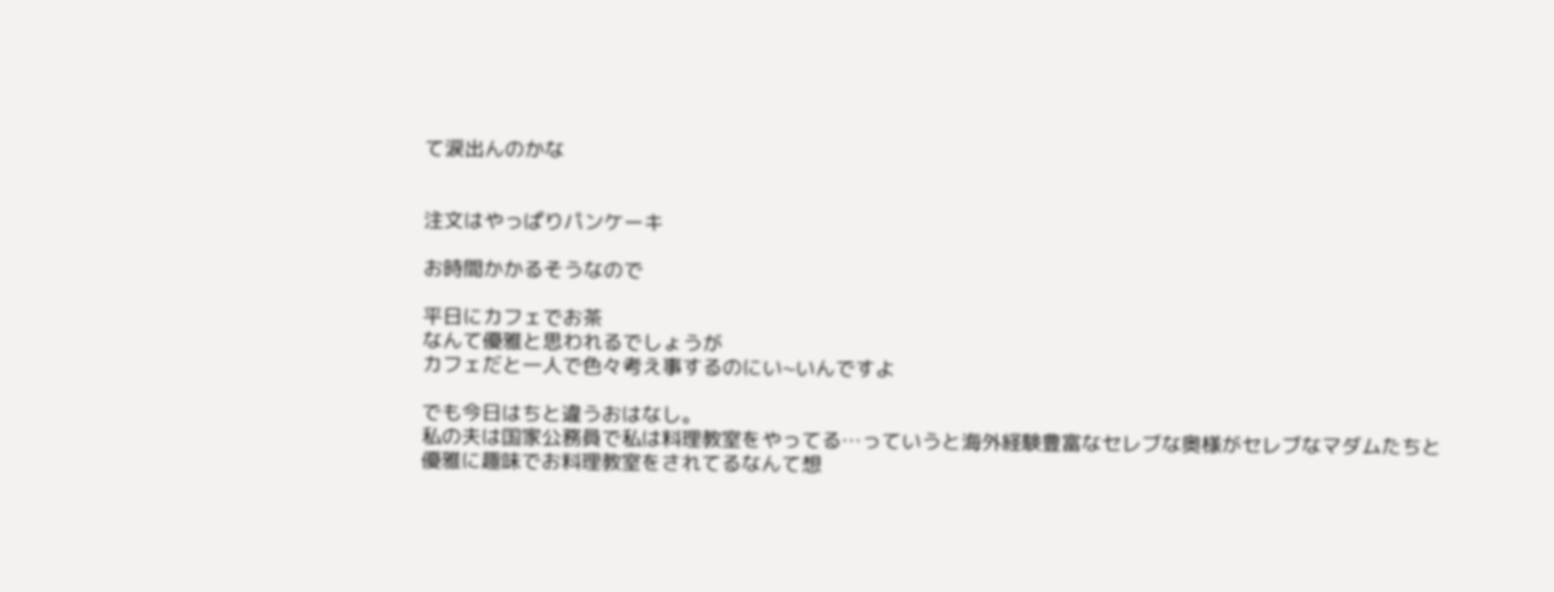て涙出んのかな


注文はやっぱりパンケーキ

お時間かかるそうなので

平日にカフェでお茶
なんて優雅と思われるでしょうが
カフェだと一人で色々考え事するのにい~いんですよ

でも今日はちと違うおはなし。
私の夫は国家公務員で私は料理教室をやってる…っていうと海外経験豊富なセレブな奥様がセレブなマダムたちと優雅に趣味でお料理教室をされてるなんて想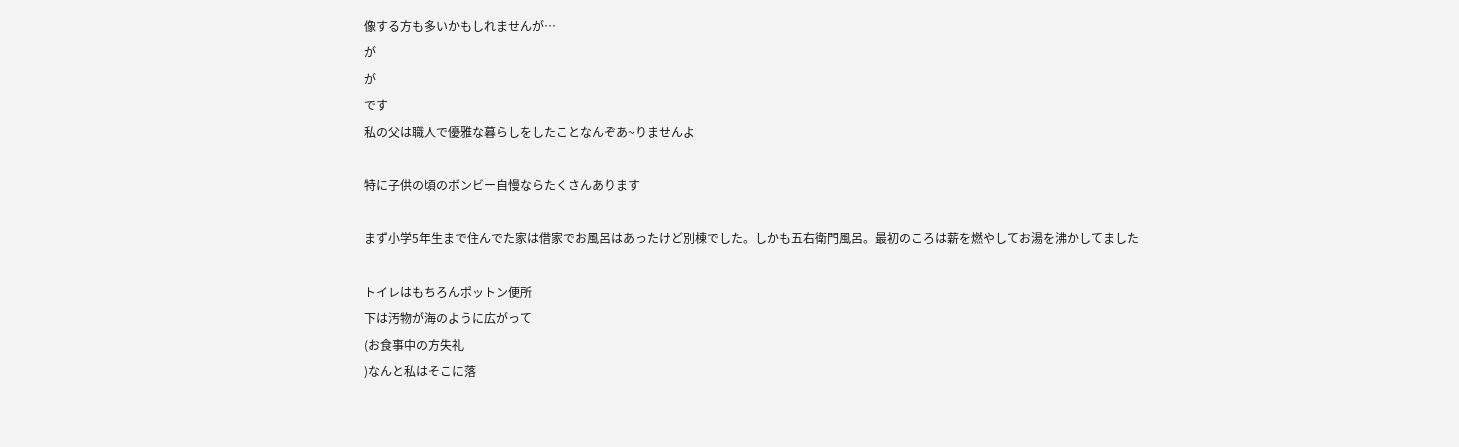像する方も多いかもしれませんが…
が
が
です
私の父は職人で優雅な暮らしをしたことなんぞあ~りませんよ

特に子供の頃のボンビー自慢ならたくさんあります

まず小学5年生まで住んでた家は借家でお風呂はあったけど別棟でした。しかも五右衛門風呂。最初のころは薪を燃やしてお湯を沸かしてました

トイレはもちろんポットン便所
下は汚物が海のように広がって
(お食事中の方失礼
)なんと私はそこに落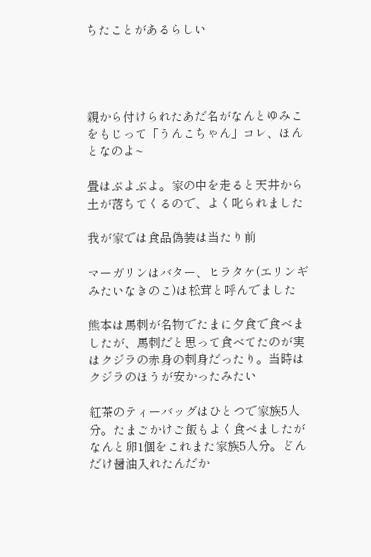ちたことがあるらしい




親から付けられたあだ名がなんとゆみこをもじって「うんこちゃん」コレ、ほんとなのよ~

畳はぶよぶよ。家の中を走ると天井から土が落ちてくるので、よく叱られました

我が家では食品偽装は当たり前

マーガリンはバター、ヒラタケ(エリンギみたいなきのこ)は松茸と呼んでました

熊本は馬刺が名物でたまに夕食で食べましたが、馬刺だと思って食べてたのが実はクジラの赤身の刺身だったり。当時はクジラのほうが安かったみたい

紅茶のティーバッグはひとつで家族5人分。たまごかけご飯もよく食べましたがなんと卵1個をこれまた家族5人分。どんだけ醤油入れたんだか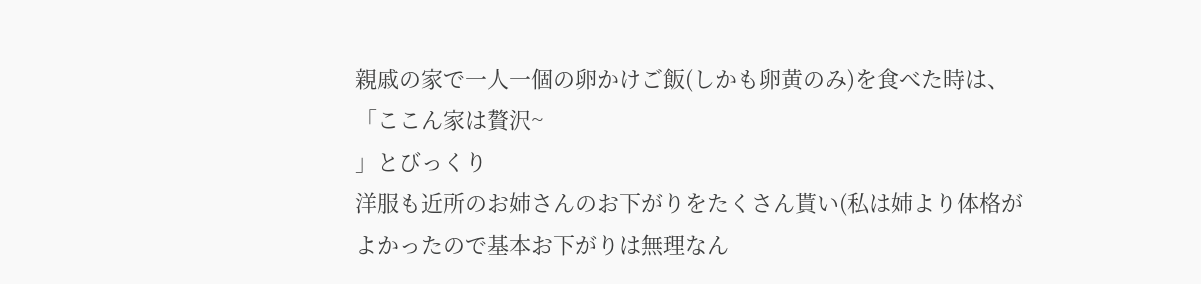親戚の家で一人一個の卵かけご飯(しかも卵黄のみ)を食べた時は、「ここん家は贅沢~
」とびっくり
洋服も近所のお姉さんのお下がりをたくさん貰い(私は姉より体格がよかったので基本お下がりは無理なん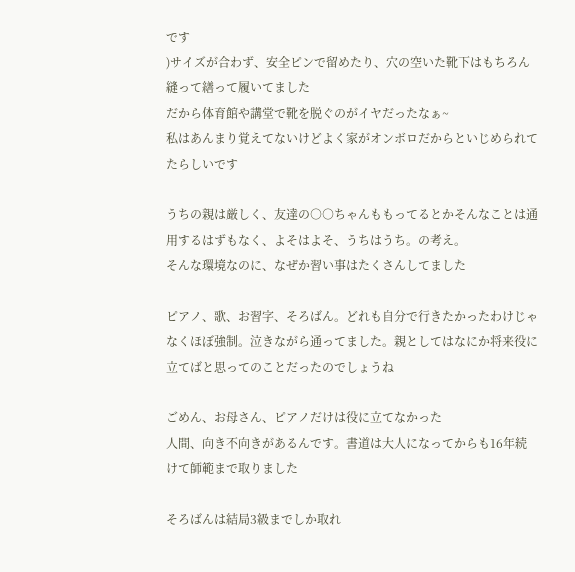です
)サイズが合わず、安全ピンで留めたり、穴の空いた靴下はもちろん縫って繕って履いてました
だから体育館や講堂で靴を脱ぐのがイヤだったなぁ~
私はあんまり覚えてないけどよく家がオンボロだからといじめられてたらしいです

うちの親は厳しく、友達の○○ちゃんももってるとかそんなことは通用するはずもなく、よそはよそ、うちはうち。の考え。
そんな環境なのに、なぜか習い事はたくさんしてました

ピアノ、歌、お習字、そろばん。どれも自分で行きたかったわけじゃなくほぼ強制。泣きながら通ってました。親としてはなにか将来役に立てばと思ってのことだったのでしょうね

ごめん、お母さん、ピアノだけは役に立てなかった
人間、向き不向きがあるんです。書道は大人になってからも16年続けて師範まで取りました

そろばんは結局3級までしか取れ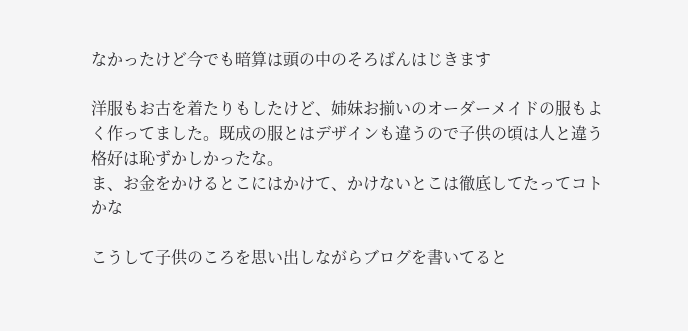なかったけど今でも暗算は頭の中のそろばんはじきます

洋服もお古を着たりもしたけど、姉妹お揃いのオーダーメイドの服もよく作ってました。既成の服とはデザインも違うので子供の頃は人と違う格好は恥ずかしかったな。
ま、お金をかけるとこにはかけて、かけないとこは徹底してたってコトかな

こうして子供のころを思い出しながらブログを書いてると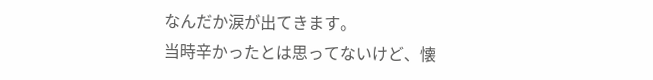なんだか涙が出てきます。
当時辛かったとは思ってないけど、懐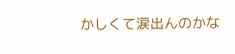かしくて涙出んのかな